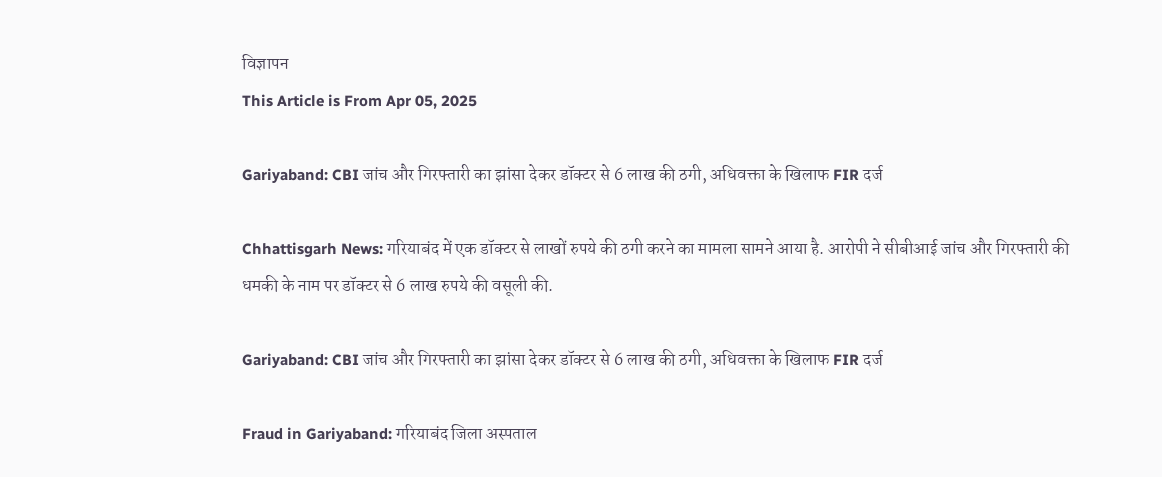विज्ञापन
This Article is From Apr 05, 2025

Gariyaband: CBI जांच और गिरफ्तारी का झांसा देकर डॉक्टर से 6 लाख की ठगी, अधिवक्ता के खिलाफ FIR दर्ज

Chhattisgarh News: गरियाबंद में एक डॉक्टर से लाखों रुपये की ठगी करने का मामला सामने आया है. आरोपी ने सीबीआई जांच और गिरफ्तारी की धमकी के नाम पर डॉक्टर से 6 लाख रुपये की वसूली की.

Gariyaband: CBI जांच और गिरफ्तारी का झांसा देकर डॉक्टर से 6 लाख की ठगी, अधिवक्ता के खिलाफ FIR दर्ज

Fraud in Gariyaband: गरियाबंद जिला अस्पताल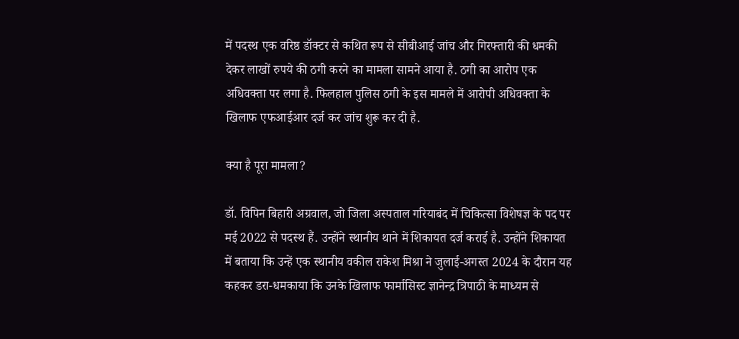में पदस्थ एक वरिष्ठ डॉक्टर से कथित रूप से सीबीआई जांच और गिरफ्तारी की धमकी देकर लाखों रुपये की ठगी करने का मामला सामने आया है. ठगी का आरोप एक अधिवक्ता पर लगा है. फिलहाल पुलिस ठगी के इस मामले में आरोपी अधिवक्ता के खिलाफ एफआईआर दर्ज कर जांच शुरू कर दी है.

क्या है पूरा मामला?

डॉ. विपिन बिहारी अग्रवाल, जो जिला अस्पताल गरियाबंद में चिकित्सा विशेषज्ञ के पद पर मई 2022 से पदस्थ हैं. उन्होंने स्थानीय थाने में शिकायत दर्ज कराई है. उन्होंने शिकायत में बताया कि उन्हें एक स्थानीय वकील राकेश मिश्रा ने जुलाई-अगस्त 2024 के दौरान यह कहकर डरा-धमकाया कि उनके खिलाफ फार्मासिस्ट ज्ञानेन्द्र त्रिपाठी के माध्यम से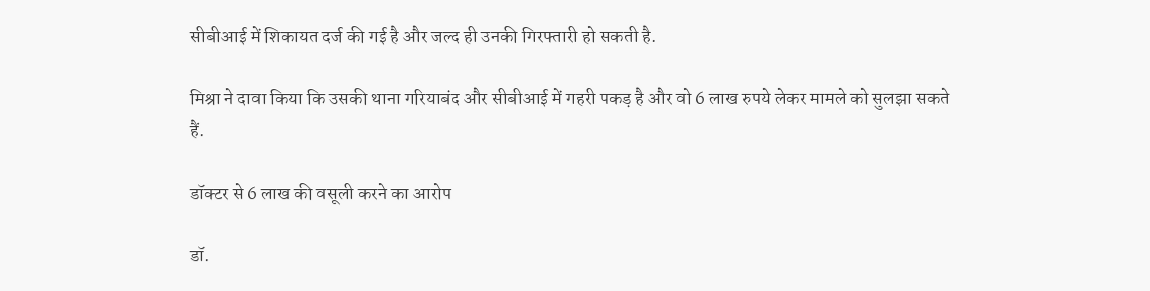सीबीआई में शिकायत दर्ज की गई है और जल्द ही उनकी गिरफ्तारी हो सकती है.

मिश्रा ने दावा किया कि उसकी थाना गरियाबंद और सीबीआई में गहरी पकड़ है और वो 6 लाख रुपये लेकर मामले को सुलझा सकते हैं.

डॉक्टर से 6 लाख की वसूली करने का आरोप

डॉ.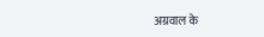अग्रवाल के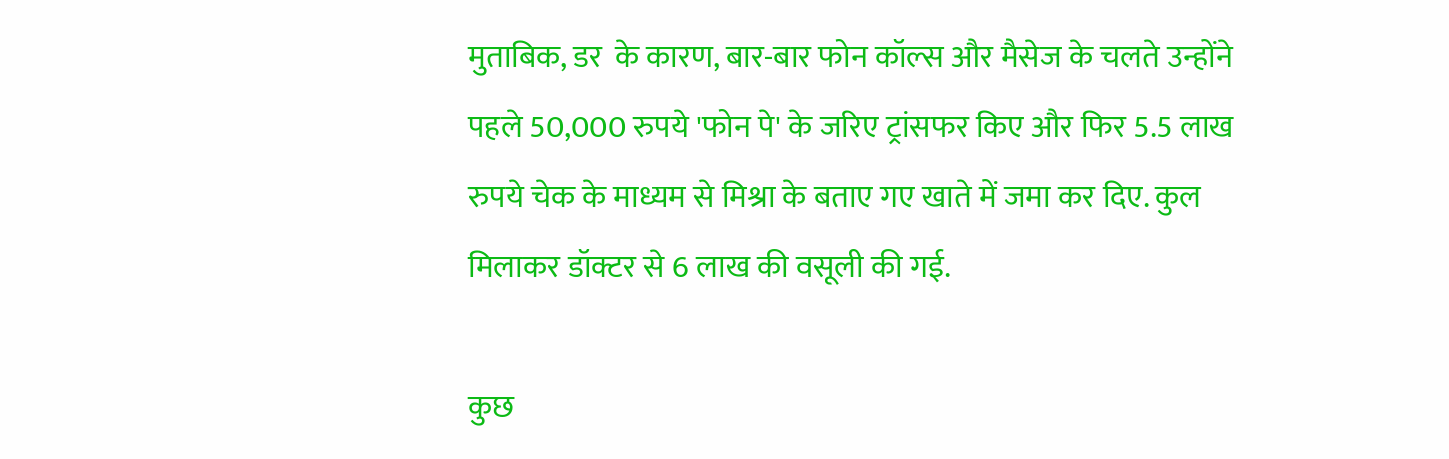मुताबिक, डर  के कारण, बार-बार फोन कॉल्स और मैसेज के चलते उन्होंने पहले 50,000 रुपये 'फोन पे' के जरिए ट्रांसफर किए और फिर 5.5 लाख रुपये चेक के माध्यम से मिश्रा के बताए गए खाते में जमा कर दिए. कुल मिलाकर डॉक्टर से 6 लाख की वसूली की गई.

कुछ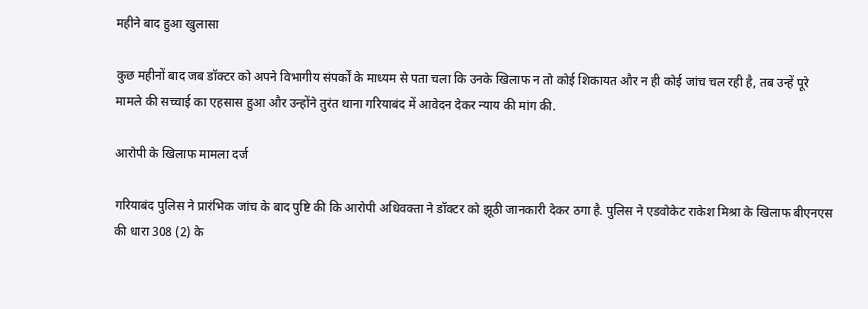महीने बाद हुआ खुलासा

कुछ महीनों बाद जब डॉक्टर को अपने विभागीय संपर्कों के माध्यम से पता चला कि उनके खिलाफ न तो कोई शिकायत और न ही कोई जांच चल रही है, तब उन्हें पूरे मामले की सच्चाई का एहसास हुआ और उन्होंने तुरंत थाना गरियाबंद में आवेदन देकर न्याय की मांग की.

आरोपी के खिलाफ मामला दर्ज

गरियाबंद पुलिस ने प्रारंभिक जांच के बाद पुष्टि की कि आरोपी अधिवक्ता ने डॉक्टर को झूठी जानकारी देकर ठगा है. पुलिस ने एडवोकेट राकेश मिश्रा के खिलाफ बीएनएस की धारा 308 (2) के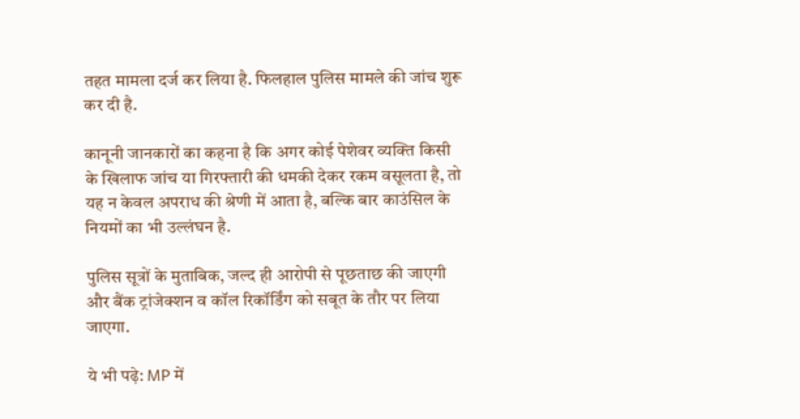तहत मामला दर्ज कर लिया है. फिलहाल पुलिस मामले की जांच शुरू कर दी है.

कानूनी जानकारों का कहना है कि अगर कोई पेशेवर व्यक्ति किसी के खिलाफ जांच या गिरफ्तारी की धमकी देकर रकम वसूलता है, तो यह न केवल अपराध की श्रेणी में आता है, बल्कि बार काउंसिल के नियमों का भी उल्लंघन है.

पुलिस सूत्रों के मुताबिक, जल्द ही आरोपी से पूछताछ की जाएगी और बैंक ट्रांजेक्शन व कॉल रिकॉर्डिंग को सबूत के तौर पर लिया जाएगा.

ये भी पढ़े: MP में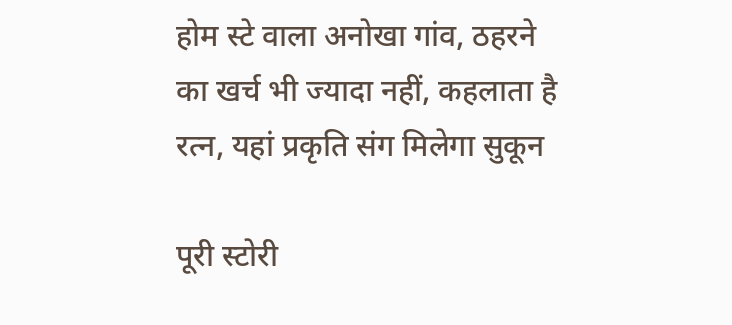होम स्टे वाला अनोखा गांव, ठहरने का खर्च भी ज्यादा नहीं, कहलाता है रत्न, यहां प्रकृति संग मिलेगा सुकून

पूरी स्टोरी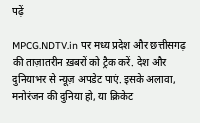पढ़ें

MPCG.NDTV.in पर मध्य प्रदेश और छत्तीसगढ़ की ताज़ातरीन ख़बरों को ट्रैक करें. देश और दुनियाभर से न्यूज़ अपडेट पाएं. इसके अलावा, मनोरंजन की दुनिया हो, या क्रिकेट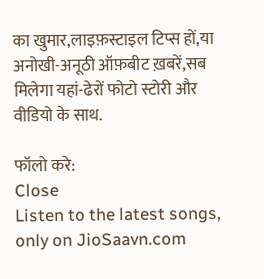का खुमार,लाइफ़स्टाइल टिप्स हों,या अनोखी-अनूठी ऑफ़बीट ख़बरें,सब मिलेगा यहां-ढेरों फोटो स्टोरी और वीडियो के साथ.

फॉलो करे:
Close
Listen to the latest songs, only on JioSaavn.com